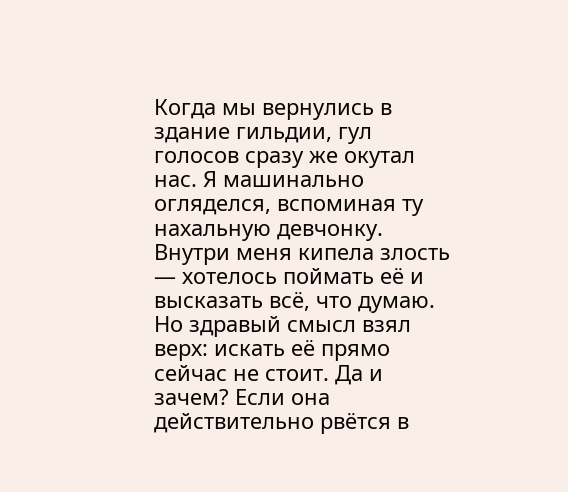Когда мы вернулись в здание гильдии, гул голосов сразу же окутал нас. Я машинально огляделся, вспоминая ту нахальную девчонку. Внутри меня кипела злость — хотелось поймать её и высказать всё, что думаю. Но здравый смысл взял верх: искать её прямо сейчас не стоит. Да и зачем? Если она действительно рвётся в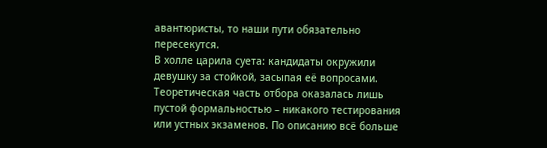авантюристы, то наши пути обязательно пересекутся.
В холле царила суета: кандидаты окружили девушку за стойкой, засыпая её вопросами. Теоретическая часть отбора оказалась лишь пустой формальностью – никакого тестирования или устных экзаменов. По описанию всё больше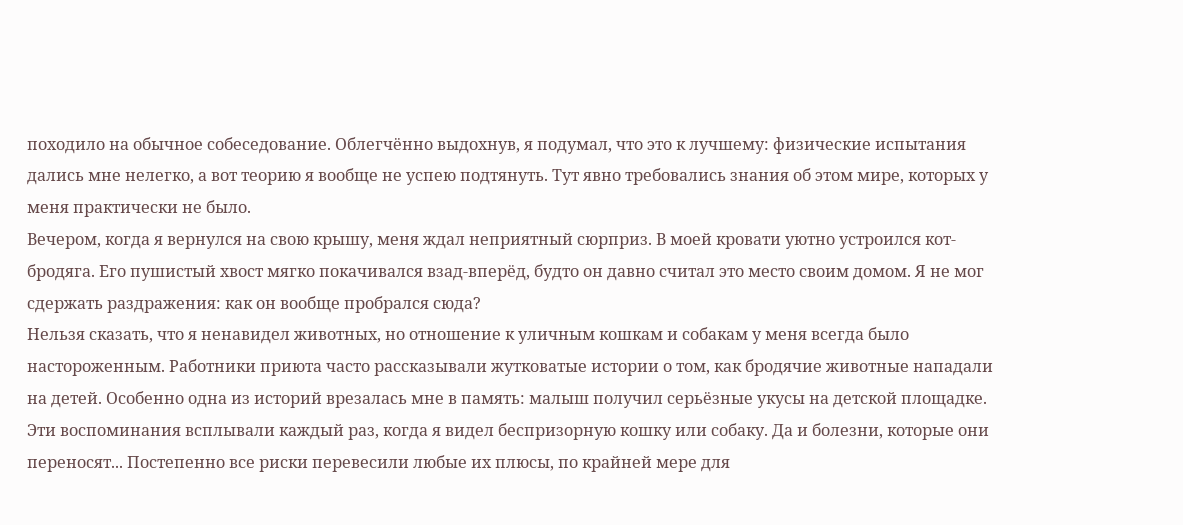походило на обычное собеседование. Облегчённо выдохнув, я подумал, что это к лучшему: физические испытания дались мне нелегко, а вот теорию я вообще не успею подтянуть. Тут явно требовались знания об этом мире, которых у меня практически не было.
Вечером, когда я вернулся на свою крышу, меня ждал неприятный сюрприз. В моей кровати уютно устроился кот-бродяга. Его пушистый хвост мягко покачивался взад-вперёд, будто он давно считал это место своим домом. Я не мог сдержать раздражения: как он вообще пробрался сюда?
Нельзя сказать, что я ненавидел животных, но отношение к уличным кошкам и собакам у меня всегда было настороженным. Работники приюта часто рассказывали жутковатые истории о том, как бродячие животные нападали на детей. Особенно одна из историй врезалась мне в память: малыш получил серьёзные укусы на детской площадке. Эти воспоминания всплывали каждый раз, когда я видел беспризорную кошку или собаку. Да и болезни, которые они переносят... Постепенно все риски перевесили любые их плюсы, по крайней мере для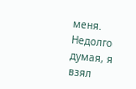меня.
Недолго думая, я взял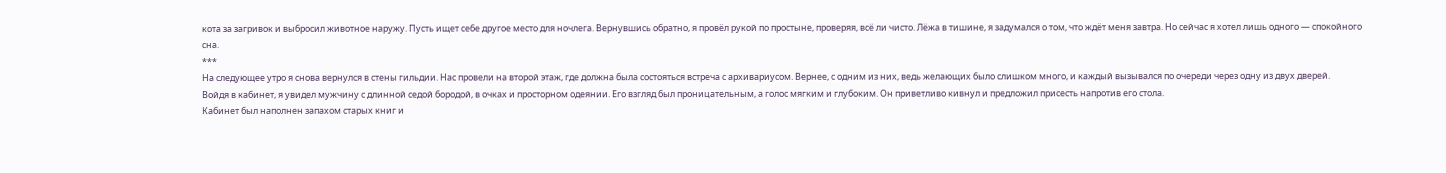кота за загривок и выбросил животное наружу. Пусть ищет себе другое место для ночлега. Вернувшись обратно, я провёл рукой по простыне, проверяя, всё ли чисто. Лёжа в тишине, я задумался о том, что ждёт меня завтра. Но сейчас я хотел лишь одного — спокойного сна.
***
На следующее утро я снова вернулся в стены гильдии. Нас провели на второй этаж, где должна была состояться встреча с архивариусом. Вернее, с одним из них, ведь желающих было слишком много, и каждый вызывался по очереди через одну из двух дверей.
Войдя в кабинет, я увидел мужчину с длинной седой бородой, в очках и просторном одеянии. Его взгляд был проницательным, а голос мягким и глубоким. Он приветливо кивнул и предложил присесть напротив его стола.
Кабинет был наполнен запахом старых книг и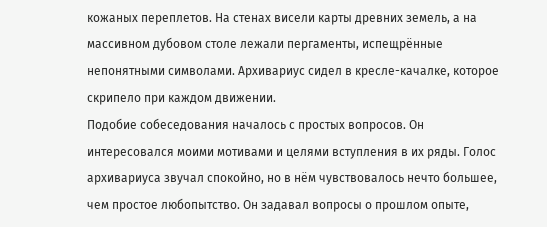кожаных переплетов. На стенах висели карты древних земель, а на массивном дубовом столе лежали пергаменты, испещрённые непонятными символами. Архивариус сидел в кресле-качалке, которое скрипело при каждом движении.
Подобие собеседования началось с простых вопросов. Он интересовался моими мотивами и целями вступления в их ряды. Голос архивариуса звучал спокойно, но в нём чувствовалось нечто большее, чем простое любопытство. Он задавал вопросы о прошлом опыте,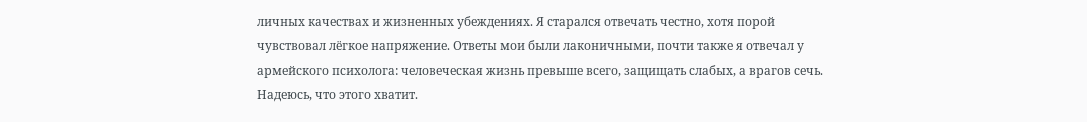личных качествах и жизненных убеждениях. Я старался отвечать честно, хотя порой чувствовал лёгкое напряжение. Ответы мои были лаконичными, почти также я отвечал у армейского психолога: человеческая жизнь превыше всего, защищать слабых, а врагов сечь. Надеюсь, что этого хватит.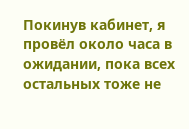Покинув кабинет, я провёл около часа в ожидании, пока всех остальных тоже не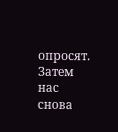опросят. Затем нас снова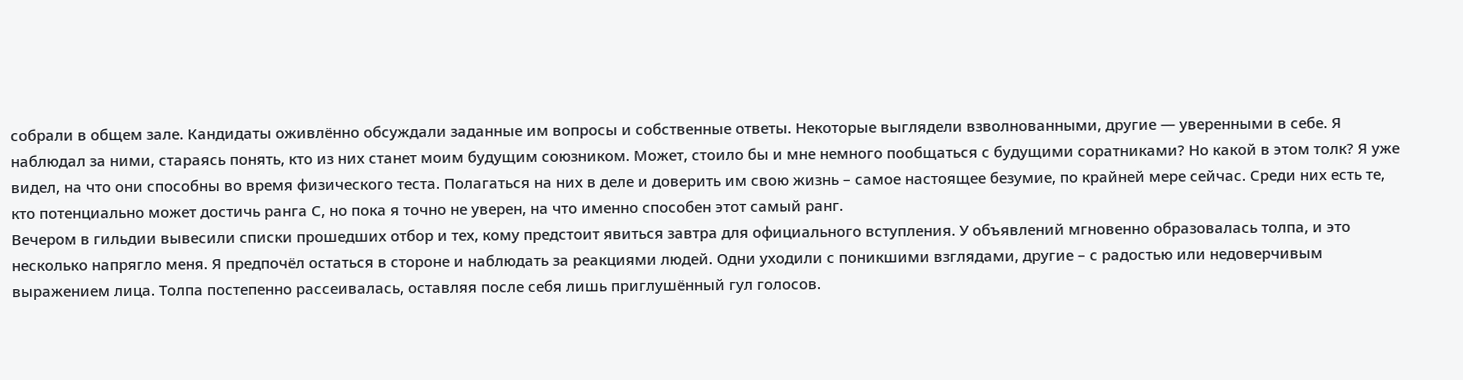собрали в общем зале. Кандидаты оживлённо обсуждали заданные им вопросы и собственные ответы. Некоторые выглядели взволнованными, другие — уверенными в себе. Я наблюдал за ними, стараясь понять, кто из них станет моим будущим союзником. Может, стоило бы и мне немного пообщаться с будущими соратниками? Но какой в этом толк? Я уже видел, на что они способны во время физического теста. Полагаться на них в деле и доверить им свою жизнь – самое настоящее безумие, по крайней мере сейчас. Среди них есть те, кто потенциально может достичь ранга С, но пока я точно не уверен, на что именно способен этот самый ранг.
Вечером в гильдии вывесили списки прошедших отбор и тех, кому предстоит явиться завтра для официального вступления. У объявлений мгновенно образовалась толпа, и это несколько напрягло меня. Я предпочёл остаться в стороне и наблюдать за реакциями людей. Одни уходили с поникшими взглядами, другие – с радостью или недоверчивым выражением лица. Толпа постепенно рассеивалась, оставляя после себя лишь приглушённый гул голосов.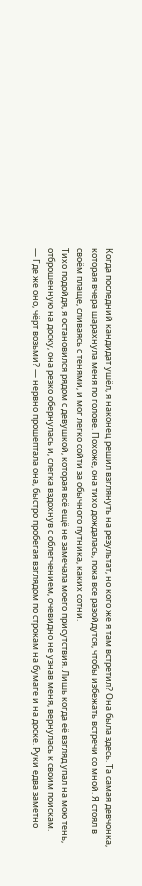Когда последний кандидат ушёл, я наконец решил взглянуть на результат, но кого же я там встретил? Она была здесь. Та самая девчонка, которая вчера шарахнула меня по голове. Похоже, она тихо дождалась, пока все разойдутся, чтобы избежать встречи со мной. Я стоял в своём плаще, сливаясь с тенями, и мог легко сойти за обычного путника, каких сотни.
Тихо подойдя, я остановился рядом с девушкой, которая всё ещё не замечала моего присутствия. Лишь когда её взгляд упал на мою тень, отброшенную на доску, она резко обернулась и, слегка вздохнув с облегчением, очевидно не узнав меня, вернулась к своим поискам.
— Где же оно, чёрт возьми? — нервно прошептала она, быстро пробегая взглядом по строкам на бумаге и на доске. Руки едва заметно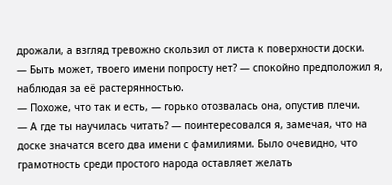дрожали, а взгляд тревожно скользил от листа к поверхности доски.
— Быть может, твоего имени попросту нет? — спокойно предположил я, наблюдая за её растерянностью.
— Похоже, что так и есть, — горько отозвалась она, опустив плечи.
— А где ты научилась читать? — поинтересовался я, замечая, что на доске значатся всего два имени с фамилиями. Было очевидно, что грамотность среди простого народа оставляет желать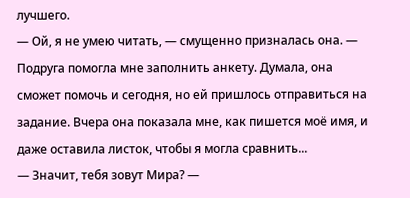лучшего.
— Ой, я не умею читать, — смущенно призналась она. — Подруга помогла мне заполнить анкету. Думала, она сможет помочь и сегодня, но ей пришлось отправиться на задание. Вчера она показала мне, как пишется моё имя, и даже оставила листок, чтобы я могла сравнить...
— Значит, тебя зовут Мира? —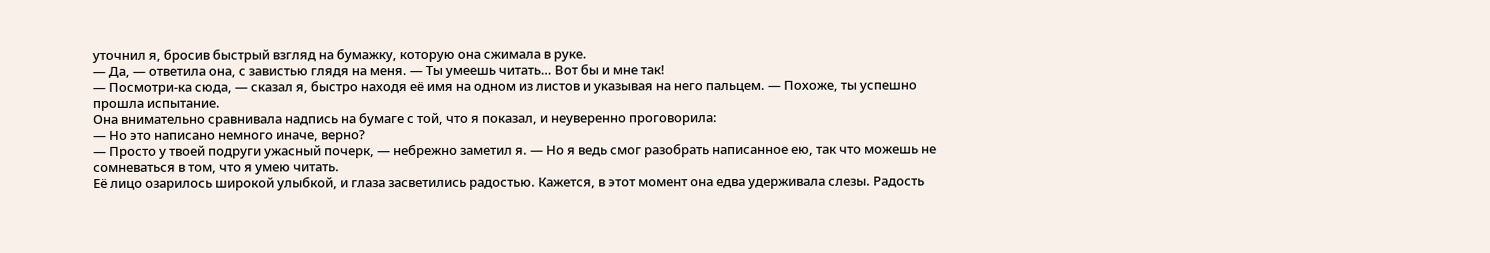уточнил я, бросив быстрый взгляд на бумажку, которую она сжимала в руке.
— Да, — ответила она, с завистью глядя на меня. — Ты умеешь читать… Вот бы и мне так!
— Посмотри-ка сюда, — сказал я, быстро находя её имя на одном из листов и указывая на него пальцем. — Похоже, ты успешно прошла испытание.
Она внимательно сравнивала надпись на бумаге с той, что я показал, и неуверенно проговорила:
— Но это написано немного иначе, верно?
— Просто у твоей подруги ужасный почерк, — небрежно заметил я. — Но я ведь смог разобрать написанное ею, так что можешь не сомневаться в том, что я умею читать.
Её лицо озарилось широкой улыбкой, и глаза засветились радостью. Кажется, в этот момент она едва удерживала слезы. Радость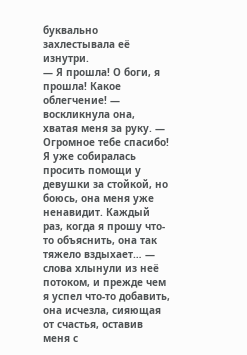буквально захлестывала её изнутри.
— Я прошла! О боги, я прошла! Какое облегчение! — воскликнула она, хватая меня за руку. — Огромное тебе спасибо! Я уже собиралась просить помощи у девушки за стойкой, но боюсь, она меня уже ненавидит. Каждый раз, когда я прошу что-то объяснить, она так тяжело вздыхает… — слова хлынули из неё потоком, и прежде чем я успел что-то добавить, она исчезла, сияющая от счастья, оставив меня с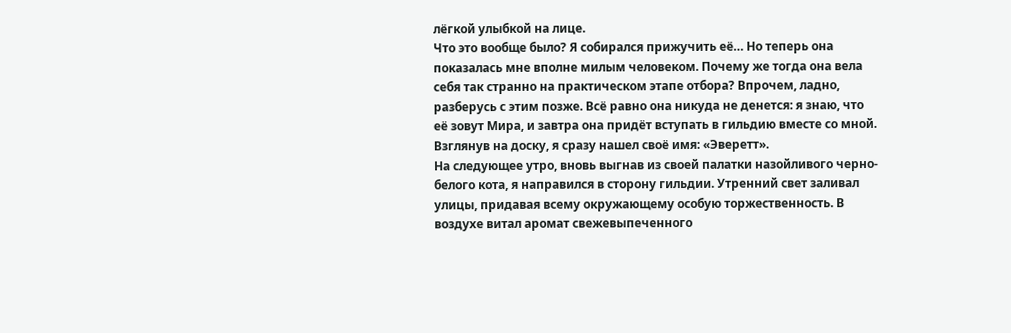лёгкой улыбкой на лице.
Что это вообще было? Я собирался прижучить её… Но теперь она показалась мне вполне милым человеком. Почему же тогда она вела себя так странно на практическом этапе отбора? Впрочем, ладно, разберусь с этим позже. Всё равно она никуда не денется: я знаю, что её зовут Мира, и завтра она придёт вступать в гильдию вместе со мной. Взглянув на доску, я сразу нашел своё имя: «Эверетт».
На следующее утро, вновь выгнав из своей палатки назойливого черно-белого кота, я направился в сторону гильдии. Утренний свет заливал улицы, придавая всему окружающему особую торжественность. В воздухе витал аромат свежевыпеченного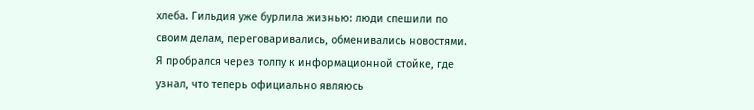хлеба. Гильдия уже бурлила жизнью: люди спешили по своим делам, переговаривались, обменивались новостями. Я пробрался через толпу к информационной стойке, где узнал, что теперь официально являюсь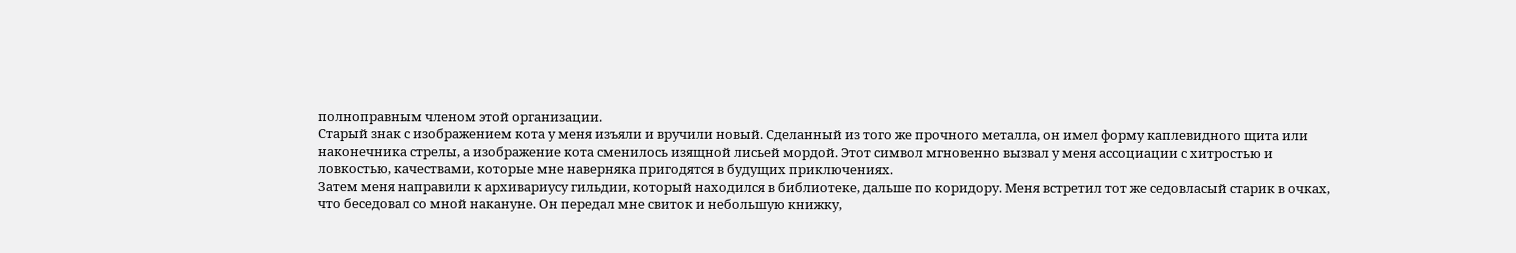полноправным членом этой организации.
Старый знак с изображением кота у меня изъяли и вручили новый. Сделанный из того же прочного металла, он имел форму каплевидного щита или наконечника стрелы, а изображение кота сменилось изящной лисьей мордой. Этот символ мгновенно вызвал у меня ассоциации с хитростью и ловкостью, качествами, которые мне наверняка пригодятся в будущих приключениях.
Затем меня направили к архивариусу гильдии, который находился в библиотеке, дальше по коридору. Меня встретил тот же седовласый старик в очках, что беседовал со мной накануне. Он передал мне свиток и небольшую книжку,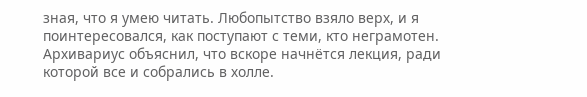зная, что я умею читать. Любопытство взяло верх, и я поинтересовался, как поступают с теми, кто неграмотен. Архивариус объяснил, что вскоре начнётся лекция, ради которой все и собрались в холле.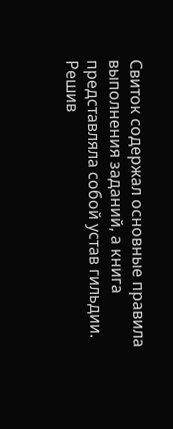Свиток содержал основные правила выполнения заданий, а книга представляла собой устав гильдии.
Решив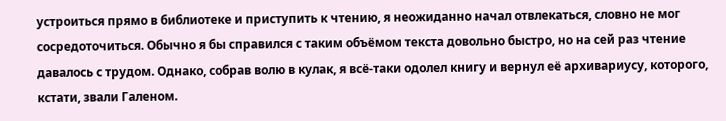устроиться прямо в библиотеке и приступить к чтению, я неожиданно начал отвлекаться, словно не мог сосредоточиться. Обычно я бы справился с таким объёмом текста довольно быстро, но на сей раз чтение давалось с трудом. Однако, собрав волю в кулак, я всё-таки одолел книгу и вернул её архивариусу, которого, кстати, звали Галеном.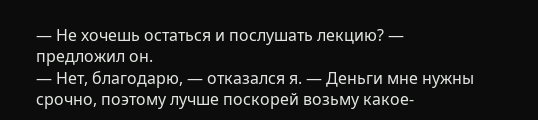— Не хочешь остаться и послушать лекцию? — предложил он.
— Нет, благодарю, — отказался я. — Деньги мне нужны срочно, поэтому лучше поскорей возьму какое-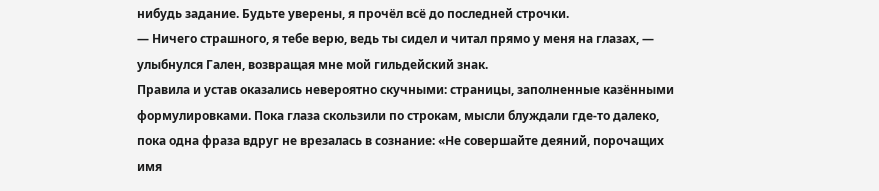нибудь задание. Будьте уверены, я прочёл всё до последней строчки.
— Ничего страшного, я тебе верю, ведь ты сидел и читал прямо у меня на глазах, — улыбнулся Гален, возвращая мне мой гильдейский знак.
Правила и устав оказались невероятно скучными: страницы, заполненные казёнными формулировками. Пока глаза скользили по строкам, мысли блуждали где-то далеко, пока одна фраза вдруг не врезалась в сознание: «Не совершайте деяний, порочащих имя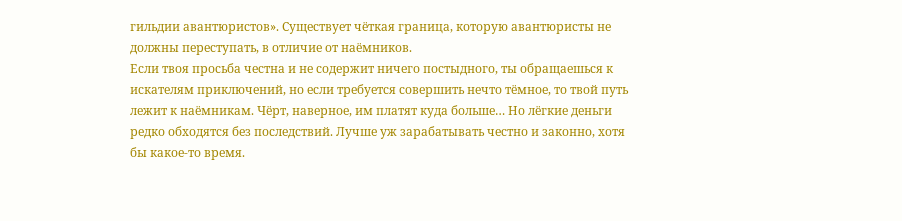гильдии авантюристов». Существует чёткая граница, которую авантюристы не должны переступать, в отличие от наёмников.
Если твоя просьба честна и не содержит ничего постыдного, ты обращаешься к искателям приключений, но если требуется совершить нечто тёмное, то твой путь лежит к наёмникам. Чёрт, наверное, им платят куда больше… Но лёгкие деньги редко обходятся без последствий. Лучше уж зарабатывать честно и законно, хотя бы какое-то время.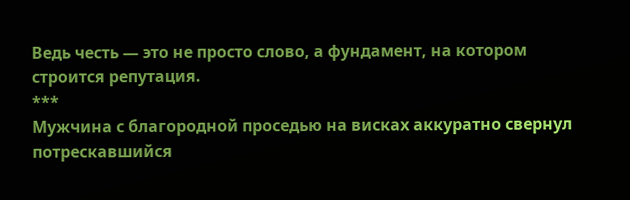Ведь честь — это не просто слово, а фундамент, на котором строится репутация.
***
Мужчина с благородной проседью на висках аккуратно свернул потрескавшийся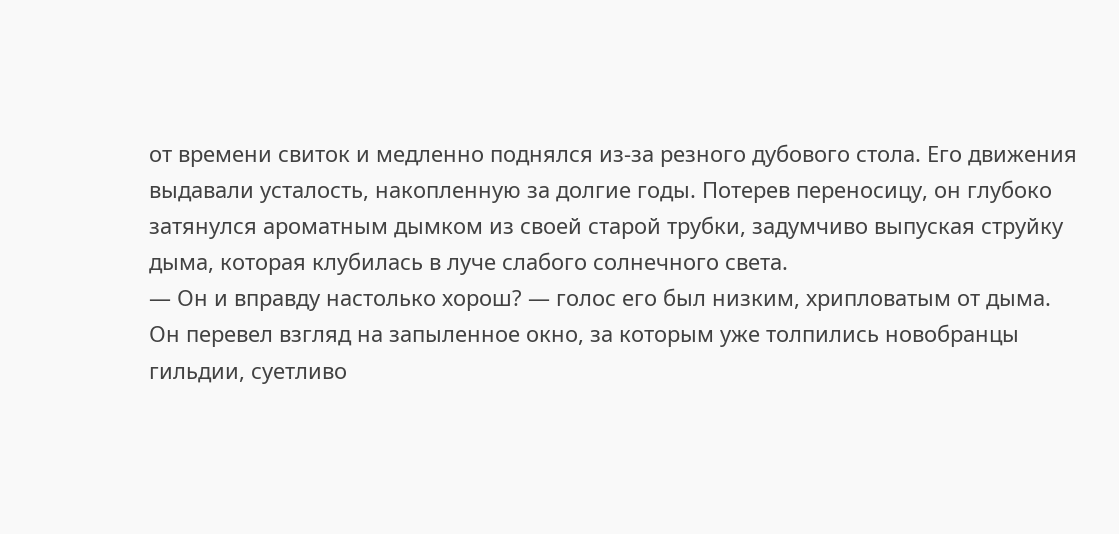от времени свиток и медленно поднялся из-за резного дубового стола. Его движения выдавали усталость, накопленную за долгие годы. Потерев переносицу, он глубоко затянулся ароматным дымком из своей старой трубки, задумчиво выпуская струйку дыма, которая клубилась в луче слабого солнечного света.
— Он и вправду настолько хорош? — голос его был низким, хрипловатым от дыма. Он перевел взгляд на запыленное окно, за которым уже толпились новобранцы гильдии, суетливо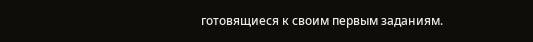готовящиеся к своим первым заданиям.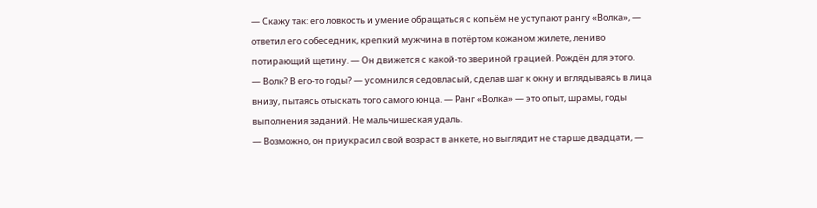— Скажу так: его ловкость и умение обращаться с копьём не уступают рангу «Волка», — ответил его собеседник, крепкий мужчина в потёртом кожаном жилете, лениво потирающий щетину. — Он движется с какой-то звериной грацией. Рождён для этого.
— Волк? В его-то годы? — усомнился седовласый, сделав шаг к окну и вглядываясь в лица внизу, пытаясь отыскать того самого юнца. — Ранг «Волка» — это опыт, шрамы, годы выполнения заданий. Не мальчишеская удаль.
— Возможно, он приукрасил свой возраст в анкете, но выглядит не старше двадцати, —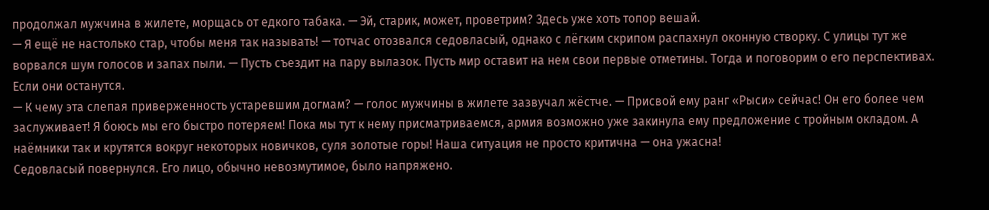продолжал мужчина в жилете, морщась от едкого табака. — Эй, старик, может, проветрим? Здесь уже хоть топор вешай.
— Я ещё не настолько стар, чтобы меня так называть! — тотчас отозвался седовласый, однако с лёгким скрипом распахнул оконную створку. С улицы тут же ворвался шум голосов и запах пыли. — Пусть съездит на пару вылазок. Пусть мир оставит на нем свои первые отметины. Тогда и поговорим о его перспективах. Если они останутся.
— К чему эта слепая приверженность устаревшим догмам? — голос мужчины в жилете зазвучал жёстче. — Присвой ему ранг «Рыси» сейчас! Он его более чем заслуживает! Я боюсь мы его быстро потеряем! Пока мы тут к нему присматриваемся, армия возможно уже закинула ему предложение с тройным окладом. А наёмники так и крутятся вокруг некоторых новичков, суля золотые горы! Наша ситуация не просто критична — она ужасна!
Седовласый повернулся. Его лицо, обычно невозмутимое, было напряжено.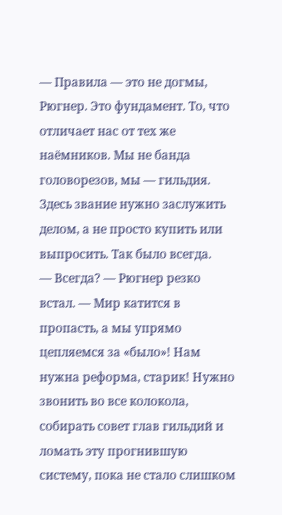— Правила — это не догмы, Рюгнер. Это фундамент. То, что отличает нас от тех же наёмников. Мы не банда головорезов, мы — гильдия. Здесь звание нужно заслужить делом, а не просто купить или выпросить. Так было всегда.
— Всегда? — Рюгнер резко встал. — Мир катится в пропасть, а мы упрямо цепляемся за «было»! Нам нужна реформа, старик! Нужно звонить во все колокола, собирать совет глав гильдий и ломать эту прогнившую систему, пока не стало слишком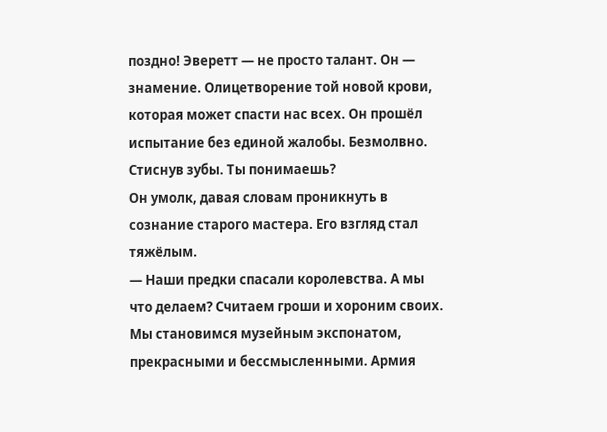поздно! Эверетт — не просто талант. Он — знамение. Олицетворение той новой крови, которая может спасти нас всех. Он прошёл испытание без единой жалобы. Безмолвно. Стиснув зубы. Ты понимаешь?
Он умолк, давая словам проникнуть в сознание старого мастера. Его взгляд стал тяжёлым.
— Наши предки спасали королевства. А мы что делаем? Считаем гроши и хороним своих. Мы становимся музейным экспонатом, прекрасными и бессмысленными. Армия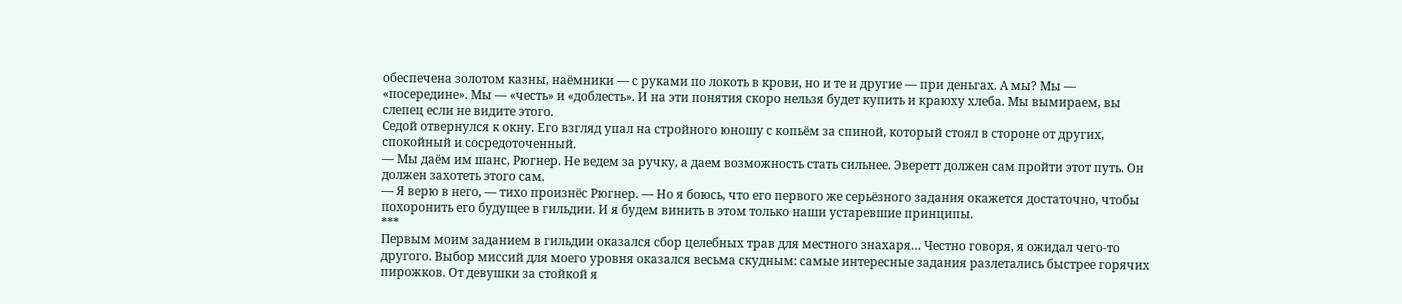обеспечена золотом казны, наёмники — с руками по локоть в крови, но и те и другие — при деньгах. А мы? Мы — «посередине». Мы — «честь» и «доблесть». И на эти понятия скоро нельзя будет купить и краюху хлеба. Мы вымираем, вы слепец если не видите этого.
Седой отвернулся к окну. Его взгляд упал на стройного юношу с копьём за спиной, который стоял в стороне от других, спокойный и сосредоточенный.
— Мы даём им шанс, Рюгнер. Не ведем за ручку, а даем возможность стать сильнее. Эверетт должен сам пройти этот путь. Он должен захотеть этого сам.
— Я верю в него, — тихо произнёс Рюгнер. — Но я боюсь, что его первого же серьёзного задания окажется достаточно, чтобы похоронить его будущее в гильдии. И я будем винить в этом только наши устаревшие принципы.
***
Первым моим заданием в гильдии оказался сбор целебных трав для местного знахаря… Честно говоря, я ожидал чего-то другого. Выбор миссий для моего уровня оказался весьма скудным: самые интересные задания разлетались быстрее горячих пирожков. От девушки за стойкой я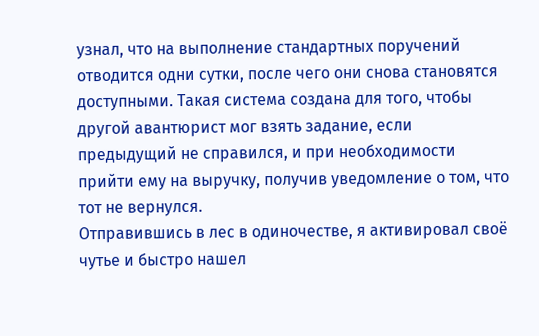узнал, что на выполнение стандартных поручений отводится одни сутки, после чего они снова становятся доступными. Такая система создана для того, чтобы другой авантюрист мог взять задание, если предыдущий не справился, и при необходимости прийти ему на выручку, получив уведомление о том, что тот не вернулся.
Отправившись в лес в одиночестве, я активировал своё чутье и быстро нашел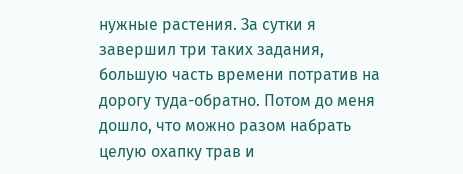нужные растения. За сутки я завершил три таких задания, большую часть времени потратив на дорогу туда-обратно. Потом до меня дошло, что можно разом набрать целую охапку трав и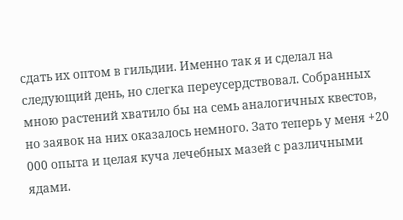сдать их оптом в гильдии. Именно так я и сделал на следующий день, но слегка переусердствовал. Собранных мною растений хватило бы на семь аналогичных квестов, но заявок на них оказалось немного. Зато теперь у меня +20 000 опыта и целая куча лечебных мазей с различными ядами.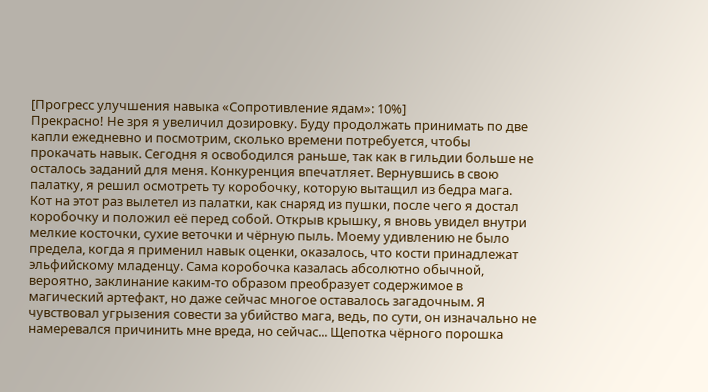[Прогресс улучшения навыка «Сопротивление ядам»: 10%]
Прекрасно! Не зря я увеличил дозировку. Буду продолжать принимать по две капли ежедневно и посмотрим, сколько времени потребуется, чтобы прокачать навык. Сегодня я освободился раньше, так как в гильдии больше не осталось заданий для меня. Конкуренция впечатляет. Вернувшись в свою палатку, я решил осмотреть ту коробочку, которую вытащил из бедра мага.
Кот на этот раз вылетел из палатки, как снаряд из пушки, после чего я достал коробочку и положил её перед собой. Открыв крышку, я вновь увидел внутри мелкие косточки, сухие веточки и чёрную пыль. Моему удивлению не было предела, когда я применил навык оценки, оказалось, что кости принадлежат эльфийскому младенцу. Сама коробочка казалась абсолютно обычной, вероятно, заклинание каким-то образом преобразует содержимое в магический артефакт, но даже сейчас многое оставалось загадочным. Я чувствовал угрызения совести за убийство мага, ведь, по сути, он изначально не намеревался причинить мне вреда, но сейчас... Щепотка чёрного порошка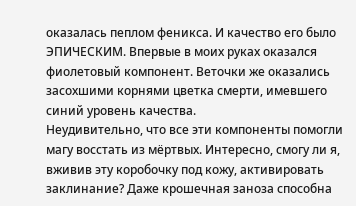оказалась пеплом феникса. И качество его было ЭПИЧЕСКИМ. Впервые в моих руках оказался фиолетовый компонент. Веточки же оказались засохшими корнями цветка смерти, имевшего синий уровень качества.
Неудивительно, что все эти компоненты помогли магу восстать из мёртвых. Интересно, смогу ли я, вживив эту коробочку под кожу, активировать заклинание? Даже крошечная заноза способна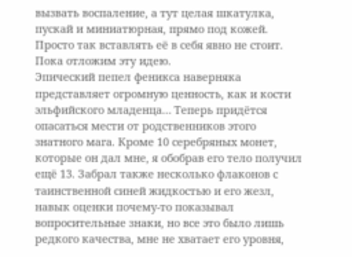вызвать воспаление, а тут целая шкатулка, пускай и миниатюрная, прямо под кожей. Просто так вставлять её в себя явно не стоит. Пока отложим эту идею.
Эпический пепел феникса наверняка представляет огромную ценность, как и кости эльфийского младенца… Теперь придётся опасаться мести от родственников этого знатного мага. Кроме 10 серебряных монет, которые он дал мне, я обобрав его тело получил ещё 13. Забрал также несколько флаконов с таинственной синей жидкостью и его жезл, навык оценки почему-то показывал вопросительные знаки, но все это было лишь редкого качества, мне не хватает его уровня,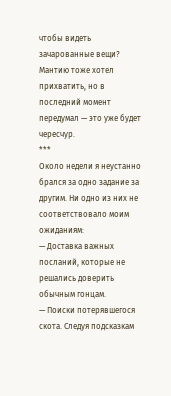чтобы видеть зачарованные вещи? Мантию тоже хотел прихватить, но в последний момент передумал — это уже будет чересчур.
***
Около недели я неустанно брался за одно задание за другим. Ни одно из них не соответствовало моим ожиданиям:
— Доставка важных посланий, которые не решались доверить обычным гонцам.
— Поиски потерявшегося скота. Следуя подсказкам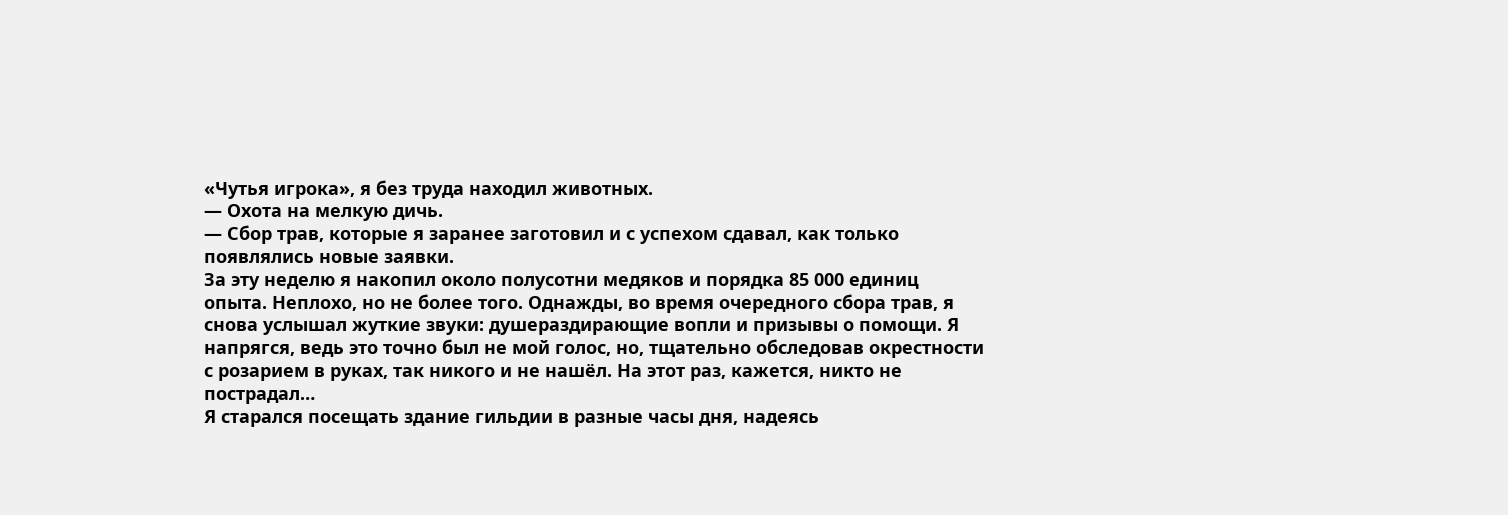«Чутья игрока», я без труда находил животных.
— Охота на мелкую дичь.
— Сбор трав, которые я заранее заготовил и с успехом сдавал, как только появлялись новые заявки.
За эту неделю я накопил около полусотни медяков и порядка 85 000 единиц опыта. Неплохо, но не более того. Однажды, во время очередного сбора трав, я снова услышал жуткие звуки: душераздирающие вопли и призывы о помощи. Я напрягся, ведь это точно был не мой голос, но, тщательно обследовав окрестности с розарием в руках, так никого и не нашёл. На этот раз, кажется, никто не пострадал…
Я старался посещать здание гильдии в разные часы дня, надеясь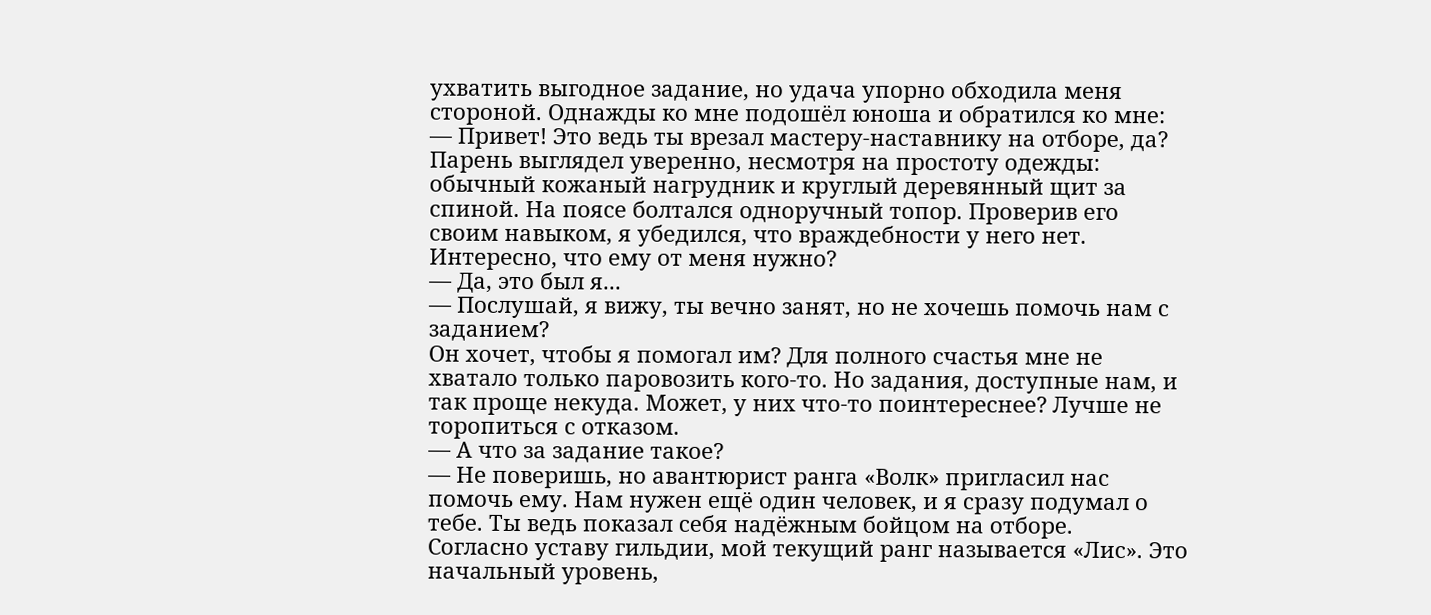ухватить выгодное задание, но удача упорно обходила меня стороной. Однажды ко мне подошёл юноша и обратился ко мне:
— Привет! Это ведь ты врезал мастеру-наставнику на отборе, да?
Парень выглядел уверенно, несмотря на простоту одежды: обычный кожаный нагрудник и круглый деревянный щит за спиной. На поясе болтался одноручный топор. Проверив его своим навыком, я убедился, что враждебности у него нет. Интересно, что ему от меня нужно?
— Да, это был я...
— Послушай, я вижу, ты вечно занят, но не хочешь помочь нам с заданием?
Он хочет, чтобы я помогал им? Для полного счастья мне не хватало только паровозить кого-то. Но задания, доступные нам, и так проще некуда. Может, у них что-то поинтереснее? Лучше не торопиться с отказом.
— А что за задание такое?
— Не поверишь, но авантюрист ранга «Волк» пригласил нас помочь ему. Нам нужен ещё один человек, и я сразу подумал о тебе. Ты ведь показал себя надёжным бойцом на отборе.
Согласно уставу гильдии, мой текущий ранг называется «Лис». Это начальный уровень,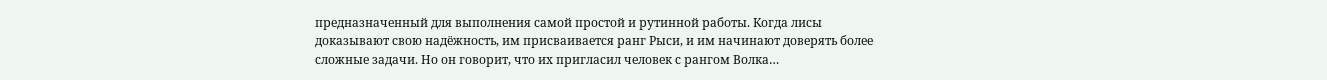предназначенный для выполнения самой простой и рутинной работы. Когда лисы доказывают свою надёжность, им присваивается ранг Рыси, и им начинают доверять более сложные задачи. Но он говорит, что их пригласил человек с рангом Волка…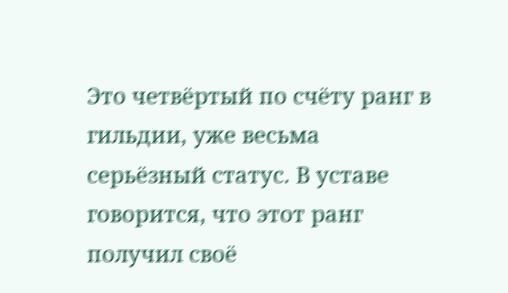Это четвёртый по счёту ранг в гильдии, уже весьма серьёзный статус. В уставе говорится, что этот ранг получил своё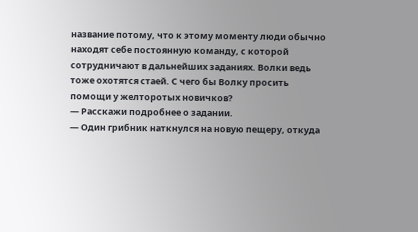название потому, что к этому моменту люди обычно находят себе постоянную команду, с которой сотрудничают в дальнейших заданиях. Волки ведь тоже охотятся стаей. С чего бы Волку просить помощи у желторотых новичков?
— Расскажи подробнее о задании.
— Один грибник наткнулся на новую пещеру, откуда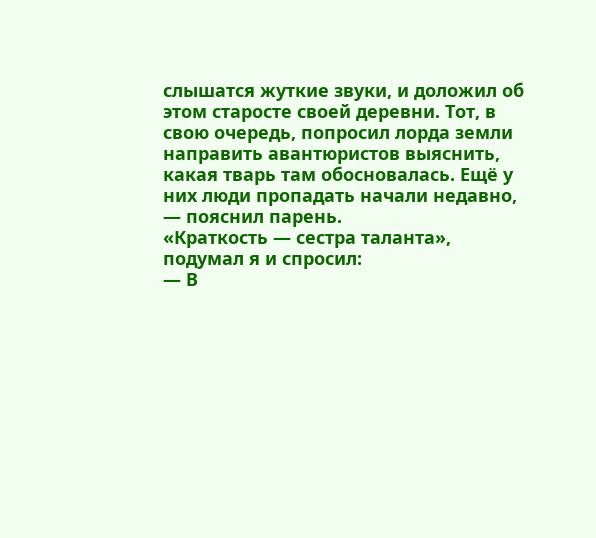слышатся жуткие звуки, и доложил об этом старосте своей деревни. Тот, в свою очередь, попросил лорда земли направить авантюристов выяснить, какая тварь там обосновалась. Ещё у них люди пропадать начали недавно, — пояснил парень.
«Краткость — сестра таланта», подумал я и спросил:
— В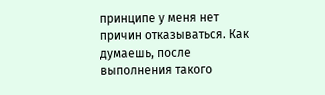принципе у меня нет причин отказываться. Как думаешь, после выполнения такого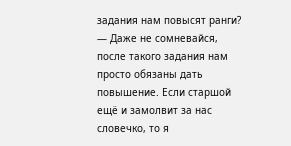задания нам повысят ранги?
— Даже не сомневайся, после такого задания нам просто обязаны дать повышение. Если старшой ещё и замолвит за нас словечко, то я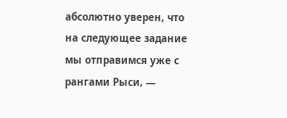абсолютно уверен, что на следующее задание мы отправимся уже с рангами Рыси, —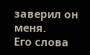заверил он меня.
Его слова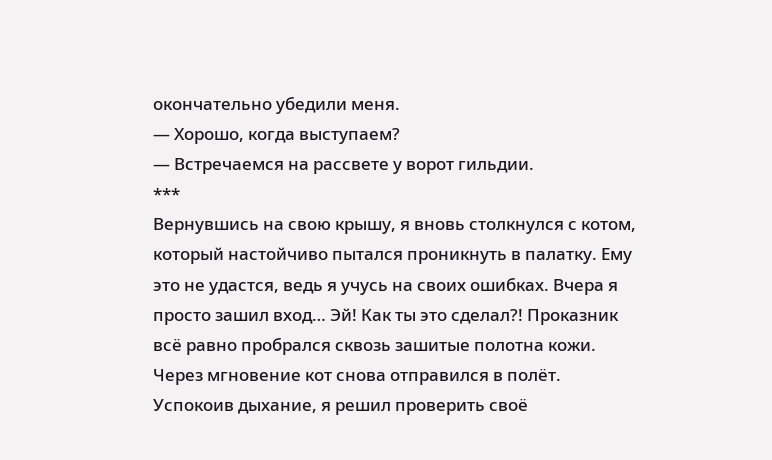окончательно убедили меня.
— Хорошо, когда выступаем?
— Встречаемся на рассвете у ворот гильдии.
***
Вернувшись на свою крышу, я вновь столкнулся с котом, который настойчиво пытался проникнуть в палатку. Ему это не удастся, ведь я учусь на своих ошибках. Вчера я просто зашил вход… Эй! Как ты это сделал?! Проказник всё равно пробрался сквозь зашитые полотна кожи. Через мгновение кот снова отправился в полёт.
Успокоив дыхание, я решил проверить своё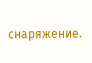снаряжение.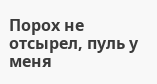Порох не отсырел, пуль у меня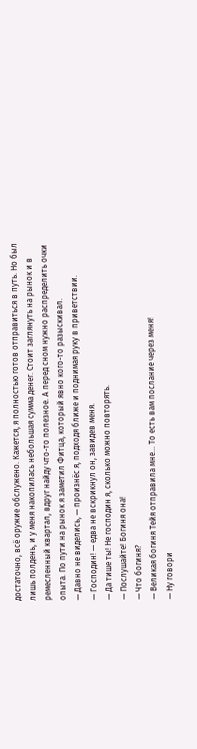достаточно, всё оружие обслужено. Кажется, я полностью готов отправиться в путь. Но был лишь полдень, и у меня накопилась небольшая сумма денег. Стоит заглянуть на рынок и в ремесленный квартал, вдруг найду что-то полезное. А перед сном нужно распределить очки опыта. По пути на рынок я заметил Фитца, который явно кого-то разыскивал.
— Давно не виделись, — произнёс я, подходя ближе и поднимая руку в приветствии.
— Господин! — едва не вскрикнул он, завидев меня.
— Да тише ты! Не господин я, сколько можно повторять.
— Послушайте! Богиня она!
— Что богиня?
— Великая богиня Тейя отправила мне… То есть вам послание через меня!
— Ну говори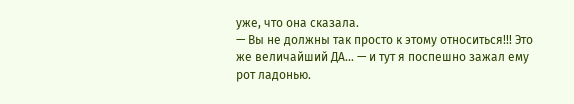уже, что она сказала.
— Вы не должны так просто к этому относиться!!! Это же величайший ДА… — и тут я поспешно зажал ему рот ладонью.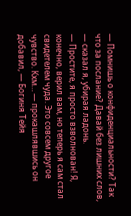— Помнишь о конфиденциальности? Так что за послание? Давай без лишних слов, — сказал я, убирая ладонь.
— Простите, я просто взволнован! Я, конечно, верил вам, но теперь я сам стал свидетелем чуда. Это совсем другое чувство. Кхм… — прокашлявшись он добавил, — Богиня Тейя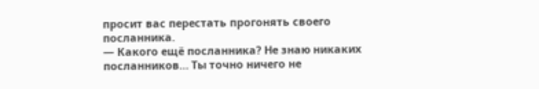просит вас перестать прогонять своего посланника.
— Какого ещё посланника? Не знаю никаких посланников… Ты точно ничего не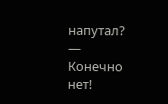напутал?
— Конечно нет!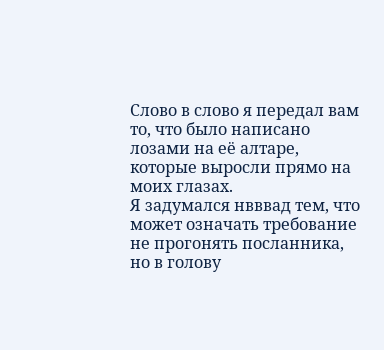Слово в слово я передал вам то, что было написано лозами на её алтаре, которые выросли прямо на моих глазах.
Я задумался нвввад тем, что может означать требование не прогонять посланника, но в голову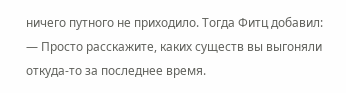ничего путного не приходило. Тогда Фитц добавил:
— Просто расскажите, каких существ вы выгоняли откуда-то за последнее время.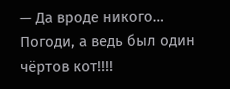— Да вроде никого… Погоди, а ведь был один чёртов кот!!!!